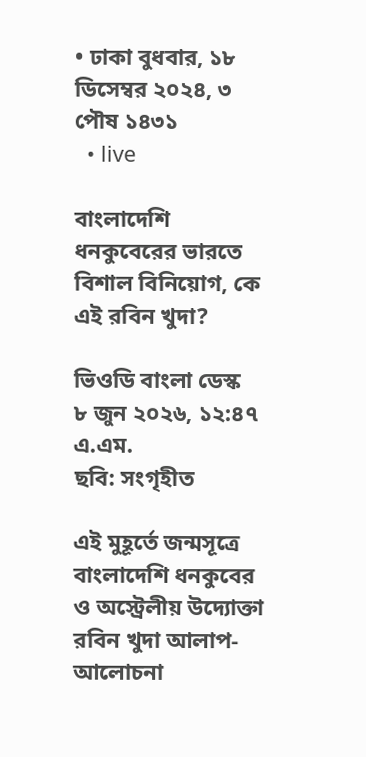• ঢাকা বুধবার, ১৮ ডিসেম্বর ২০২৪, ৩ পৌষ ১৪৩১
  • live

বাংলাদেশি ধনকুবেরের ভারতে বিশাল বিনিয়োগ, কে এই রবিন খুদা?

ভিওডি বাংলা ডেস্ক    ৮ জুন ২০২৬, ১২:৪৭ এ.এম.
ছবি: সংগৃহীত

এই মুহূর্তে জন্মসূত্রে বাংলাদেশি ধনকুবের ও অস্ট্রেলীয় উদ্যোক্তা রবিন খুদা আলাপ-আলোচনা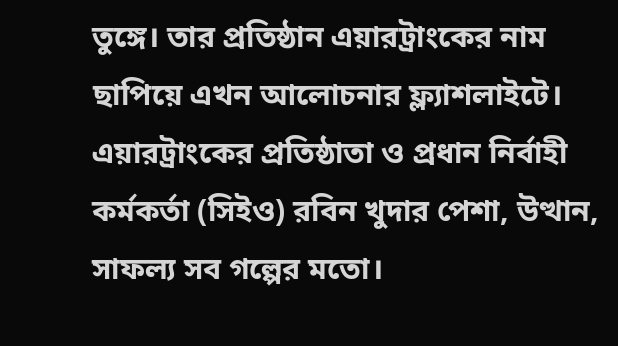তুঙ্গে। তার প্রতিষ্ঠান এয়ারট্রাংকের নাম ছাপিয়ে এখন আলোচনার ফ্ল্যাশলাইটে।  এয়ারট্রাংকের প্রতিষ্ঠাতা ও প্রধান নির্বাহী কর্মকর্তা (সিইও) রবিন খুদার পেশা, উত্থান, সাফল্য সব গল্পের মতো।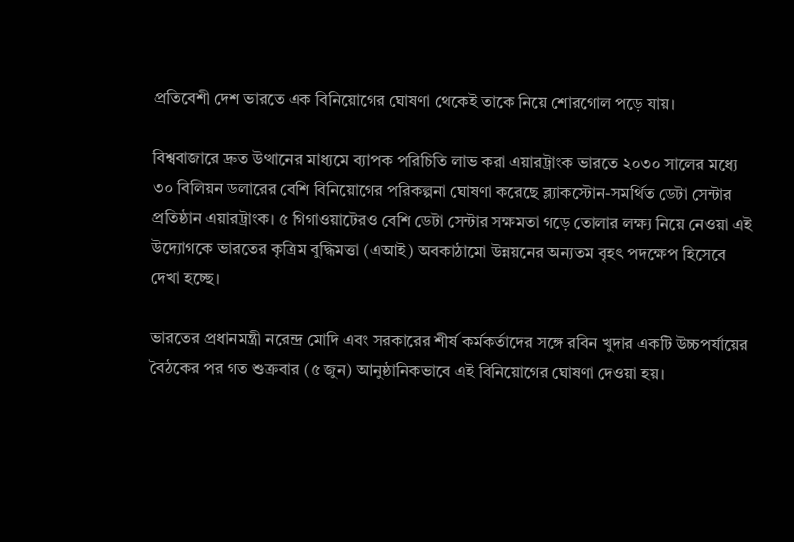প্রতিবেশী দেশ ভারতে এক বিনিয়োগের ঘোষণা থেকেই তাকে নিয়ে শোরগোল পড়ে যায়।

বিশ্ববাজারে দ্রুত উত্থানের মাধ্যমে ব্যাপক পরিচিতি লাভ করা এয়ারট্রাংক ভারতে ২০৩০ সালের মধ্যে ৩০ বিলিয়ন ডলারের বেশি বিনিয়োগের পরিকল্পনা ঘোষণা করেছে ব্ল্যাকস্টোন-সমর্থিত ডেটা সেন্টার প্রতিষ্ঠান এয়ারট্রাংক। ৫ গিগাওয়াটেরও বেশি ডেটা সেন্টার সক্ষমতা গড়ে তোলার লক্ষ্য নিয়ে নেওয়া এই উদ্যোগকে ভারতের কৃত্রিম বুদ্ধিমত্তা (এআই) অবকাঠামো উন্নয়নের অন্যতম বৃহৎ পদক্ষেপ হিসেবে দেখা হচ্ছে।

ভারতের প্রধানমন্ত্রী নরেন্দ্র মোদি এবং সরকারের শীর্ষ কর্মকর্তাদের সঙ্গে রবিন খুদার একটি উচ্চপর্যায়ের বৈঠকের পর গত শুক্রবার (৫ জুন) আনুষ্ঠানিকভাবে এই বিনিয়োগের ঘোষণা দেওয়া হয়।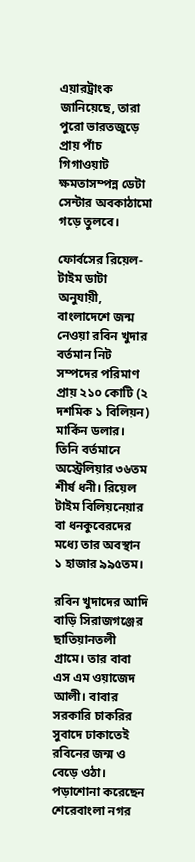এয়ারট্রাংক জানিয়েছে, তারা পুরো ভারতজুড়ে প্রায় পাঁচ গিগাওয়াট ক্ষমতাসম্পন্ন ডেটা সেন্টার অবকাঠামো গড়ে তুলবে।

ফোর্বসের রিয়েল-টাইম ডাটা অনুযায়ী, বাংলাদেশে জন্ম নেওয়া রবিন খুদার বর্তমান নিট সম্পদের পরিমাণ প্রায় ২১০ কোটি (২ দশমিক ১ বিলিয়ন) মার্কিন ডলার। তিনি বর্তমানে অস্ট্রেলিয়ার ৩৬তম শীর্ষ ধনী। রিয়েল টাইম বিলিয়নেয়ার বা ধনকুবেরদের মধ্যে তার অবস্থান ১ হাজার ৯৯৫তম।

রবিন খুদাদের আদি বাড়ি সিরাজগঞ্জের ছাতিয়ানতলী গ্রামে। তার বাবা এস এম ওয়াজেদ আলী। বাবার সরকারি চাকরির সুবাদে ঢাকাতেই রবিনের জন্ম ও বেড়ে ওঠা। পড়াশোনা করেছেন শেরেবাংলা নগর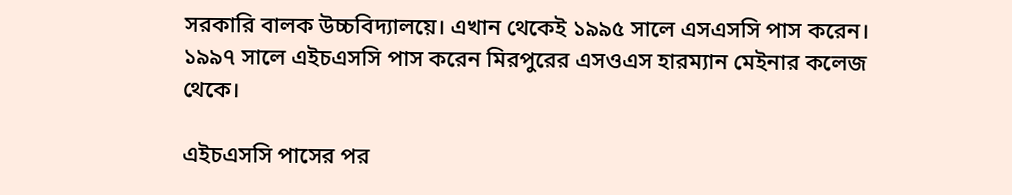সরকারি বালক উচ্চবিদ্যালয়ে। এখান থেকেই ১৯৯৫ সালে এসএসসি পাস করেন। ১৯৯৭ সালে এইচএসসি পাস করেন মিরপুরের এসওএস হারম্যান মেইনার কলেজ থেকে।

এইচএসসি পাসের পর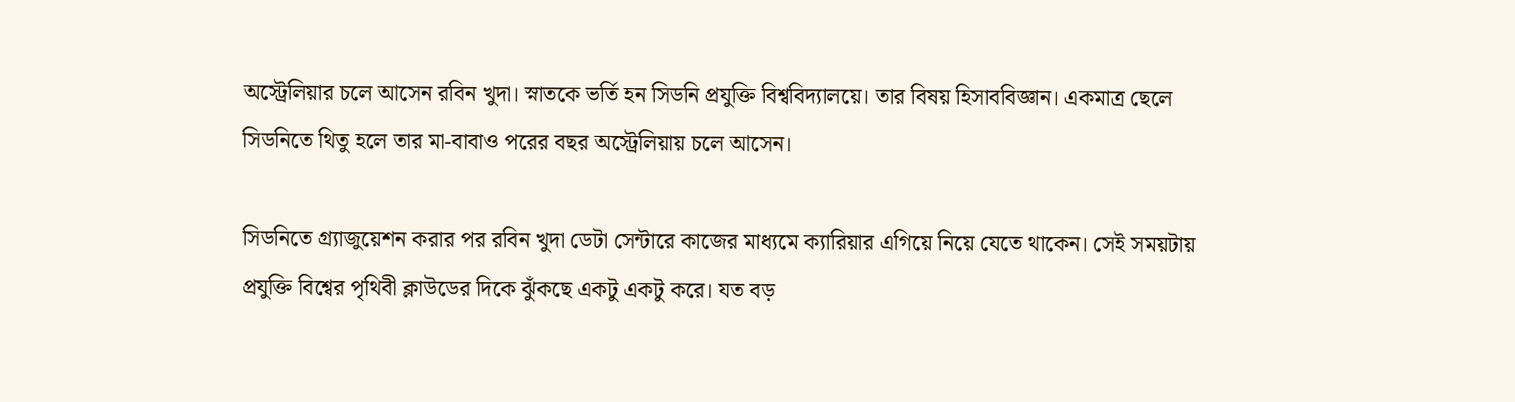অস্ট্রেলিয়ার চলে আসেন রবিন খুদা। স্নাতকে ভর্তি হন সিডনি প্রযুক্তি বিশ্ববিদ্যালয়ে। তার বিষয় হিসাববিজ্ঞান। একমাত্র ছেলে সিডনিতে থিতু হলে তার মা-বাবাও পরের বছর অস্ট্রেলিয়ায় চলে আসেন।

সিডনিতে গ্র্যাজুয়েশন করার পর রবিন খুদা ডেটা সেন্টারে কাজের মাধ্যমে ক্যারিয়ার এগিয়ে নিয়ে যেতে থাকেন। সেই সময়টায় প্রযুক্তি বিশ্বের পৃথিবী ক্লাউডের দিকে ঝুঁকছে একটু একটু করে। যত বড়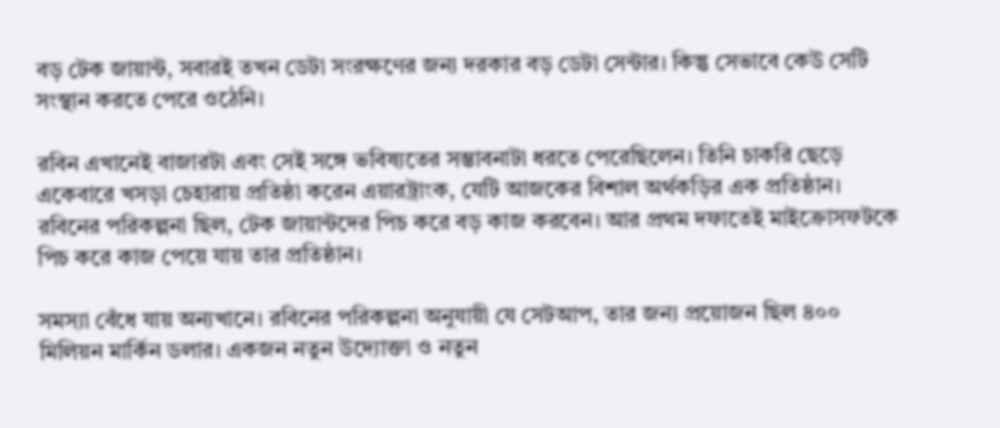বড় টেক জায়ান্ট, সবারই তখন ডেটা সংরক্ষণের জন্য দরকার বড় ডেটা সেন্টার। কিন্তু সেভাবে কেউ সেটি সংস্থান করতে পেরে ওঠেনি।

রবিন এখানেই বাজারটা এবং সেই সঙ্গে ভবিষ্যতের সম্ভাবনাটা ধরতে পেরেছিলেন। তিনি চাকরি ছেড়ে একেবারে খসড়া চেহারায় প্রতিষ্ঠা করেন এয়ারট্রাংক, যেটি আজকের বিশাল অর্থকড়ির এক প্রতিষ্ঠান। রবিনের পরিকল্পনা ছিল, টেক জায়ান্টদের পিচ করে বড় কাজ করবেন। আর প্রথম দফাতেই মাইক্রোসফটকে পিচ করে কাজ পেয়ে যায় তার প্রতিষ্ঠান।

সমস্যা বেঁধে যায় অন্যখানে। রবিনের পরিকল্পনা অনুযায়ী যে সেটআপ, তার জন্য প্রয়োজন ছিল ৪০০ মিলিয়ন মার্কিন ডলার। একজন নতুন উদ্যোক্তা ও নতুন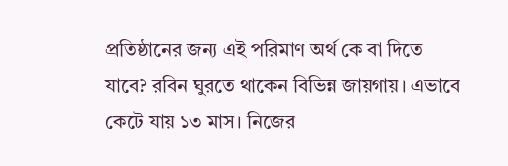প্রতিষ্ঠানের জন্য এই পরিমাণ অর্থ কে বা দিতে যাবে? রবিন ঘুরতে থাকেন বিভিন্ন জায়গায়। এভাবে কেটে যায় ১৩ মাস। নিজের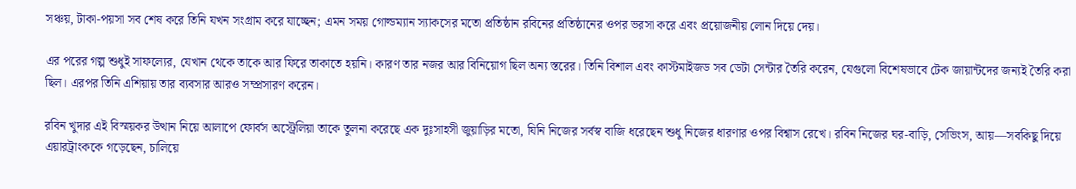সঞ্চয়, টাকা-পয়সা সব শেষ করে তিনি যখন সংগ্রাম করে যাচ্ছেন; এমন সময় গোল্ডম্যান স্যাকসের মতো প্রতিষ্ঠান রবিনের প্রতিষ্ঠানের ওপর ভরসা করে এবং প্রয়োজনীয় লোন দিয়ে দেয়।

এর পরের গল্প শুধুই সাফল্যের, যেখান থেকে তাকে আর ফিরে তাকাতে হয়নি। কারণ তার নজর আর বিনিয়োগ ছিল অন্য স্তরের। তিনি বিশাল এবং কাস্টমাইজড সব ডেটা সেন্টার তৈরি করেন, যেগুলো বিশেষভাবে টেক জায়ান্টদের জন্যই তৈরি করা ছিল। এরপর তিনি এশিয়ায় তার ব্যবসার আরও সম্প্রসারণ করেন।

রবিন খুদার এই বিস্ময়কর উত্থান নিয়ে আলাপে ফোর্বস অস্ট্রেলিয়া তাকে তুলনা করেছে এক দুঃসাহসী জুয়াড়ির মতো, যিনি নিজের সর্বস্ব বাজি ধরেছেন শুধু নিজের ধারণার ওপর বিশ্বাস রেখে। রবিন নিজের ঘর-বাড়ি, সেভিংস, আয়—সবকিছু দিয়ে এয়ারট্রাংককে গড়েছেন, চালিয়ে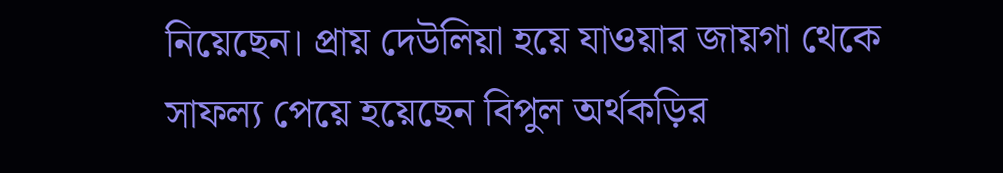নিয়েছেন। প্রায় দেউলিয়া হয়ে যাওয়ার জায়গা থেকে সাফল্য পেয়ে হয়েছেন বিপুল অর্থকড়ির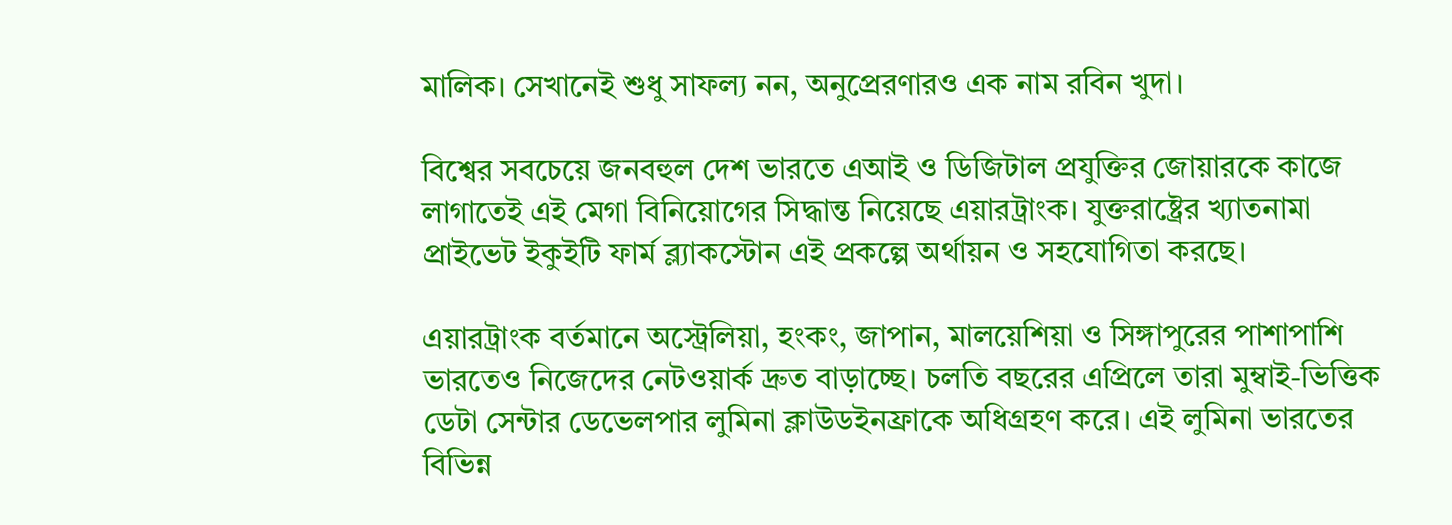মালিক। সেখানেই শুধু সাফল্য নন, অনুপ্রেরণারও এক নাম রবিন খুদা।

বিশ্বের সবচেয়ে জনবহুল দেশ ভারতে এআই ও ডিজিটাল প্রযুক্তির জোয়ারকে কাজে লাগাতেই এই মেগা বিনিয়োগের সিদ্ধান্ত নিয়েছে এয়ারট্রাংক। যুক্তরাষ্ট্রের খ্যাতনামা প্রাইভেট ইকুইটি ফার্ম ব্ল্যাকস্টোন এই প্রকল্পে অর্থায়ন ও সহযোগিতা করছে।

এয়ারট্রাংক বর্তমানে অস্ট্রেলিয়া, হংকং, জাপান, মালয়েশিয়া ও সিঙ্গাপুরের পাশাপাশি ভারতেও নিজেদের নেটওয়ার্ক দ্রুত বাড়াচ্ছে। চলতি বছরের এপ্রিলে তারা মুম্বাই-ভিত্তিক ডেটা সেন্টার ডেভেলপার লুমিনা ক্লাউডইনফ্রাকে অধিগ্রহণ করে। এই লুমিনা ভারতের বিভিন্ন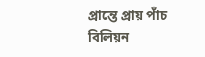প্রান্তে প্রায় পাঁচ বিলিয়ন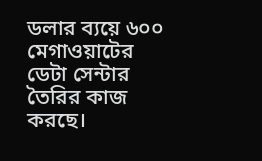ডলার ব্যয়ে ৬০০ মেগাওয়াটের ডেটা সেন্টার তৈরির কাজ করছে।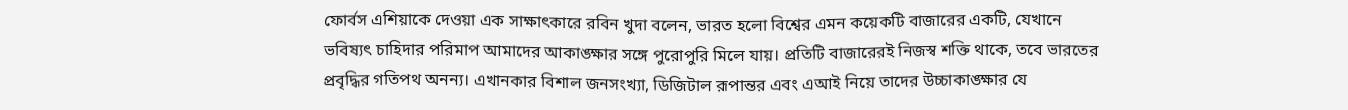ফোর্বস এশিয়াকে দেওয়া এক সাক্ষাৎকারে রবিন খুদা বলেন, ভারত হলো বিশ্বের এমন কয়েকটি বাজারের একটি, যেখানে ভবিষ্যৎ চাহিদার পরিমাপ আমাদের আকাঙ্ক্ষার সঙ্গে পুরোপুরি মিলে যায়। প্রতিটি বাজারেরই নিজস্ব শক্তি থাকে, তবে ভারতের প্রবৃদ্ধির গতিপথ অনন্য। এখানকার বিশাল জনসংখ্যা, ডিজিটাল রূপান্তর এবং এআই নিয়ে তাদের উচ্চাকাঙ্ক্ষার যে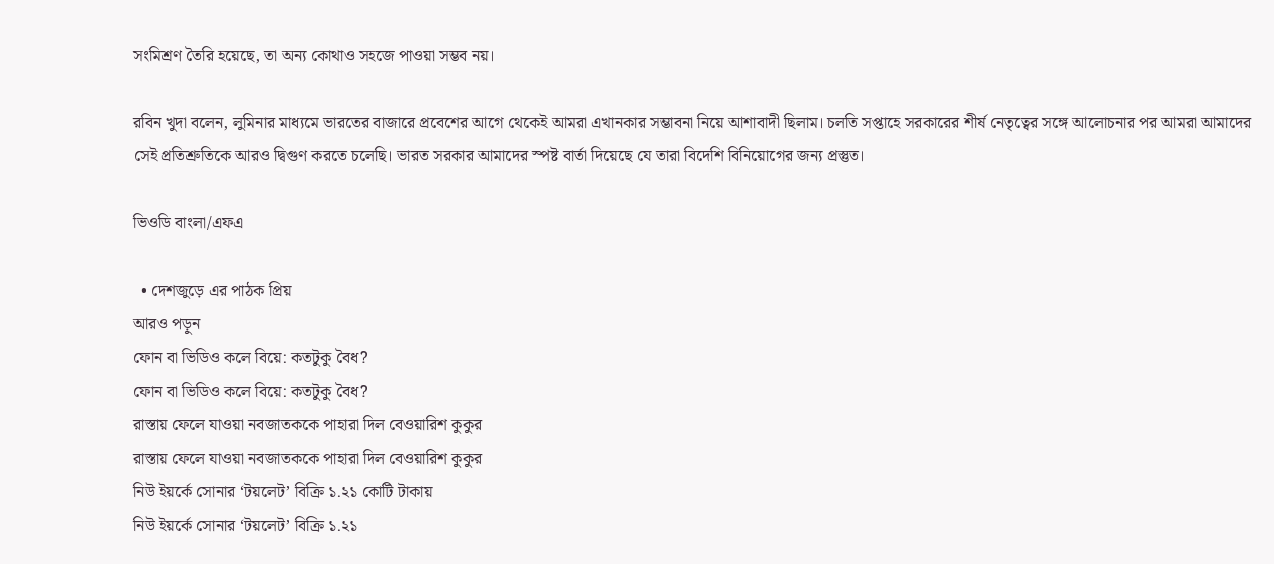সংমিশ্রণ তৈরি হয়েছে, তা অন্য কোথাও সহজে পাওয়া সম্ভব নয়।

রবিন খুদা বলেন, লুমিনার মাধ্যমে ভারতের বাজারে প্রবেশের আগে থেকেই আমরা এখানকার সম্ভাবনা নিয়ে আশাবাদী ছিলাম। চলতি সপ্তাহে সরকারের শীর্ষ নেতৃত্বের সঙ্গে আলোচনার পর আমরা আমাদের সেই প্রতিশ্রুতিকে আরও দ্বিগুণ করতে চলেছি। ভারত সরকার আমাদের স্পষ্ট বার্তা দিয়েছে যে তারা বিদেশি বিনিয়োগের জন্য প্রস্তুত।

ভিওডি বাংলা/এফএ

  • দেশজুড়ে এর পাঠক প্রিয়
আরও পড়ুন
ফোন বা ভিডিও কলে বিয়ে: কতটুকু বৈধ?
ফোন বা ভিডিও কলে বিয়ে: কতটুকু বৈধ?
রাস্তায় ফেলে যাওয়া নবজাতককে পাহারা দিল বেওয়ারিশ কুকুর
রাস্তায় ফেলে যাওয়া নবজাতককে পাহারা দিল বেওয়ারিশ কুকুর
নিউ ইয়র্কে সোনার ‘টয়লেট’ বিক্রি ১.২১ কোটি টাকায়
নিউ ইয়র্কে সোনার ‘টয়লেট’ বিক্রি ১.২১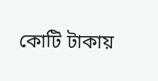কোটি টাকায়